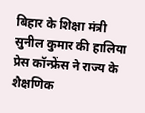बिहार के शिक्षा मंत्री सुनील कुमार की हालिया प्रेस कॉन्फ्रेंस ने राज्य के शैक्षणिक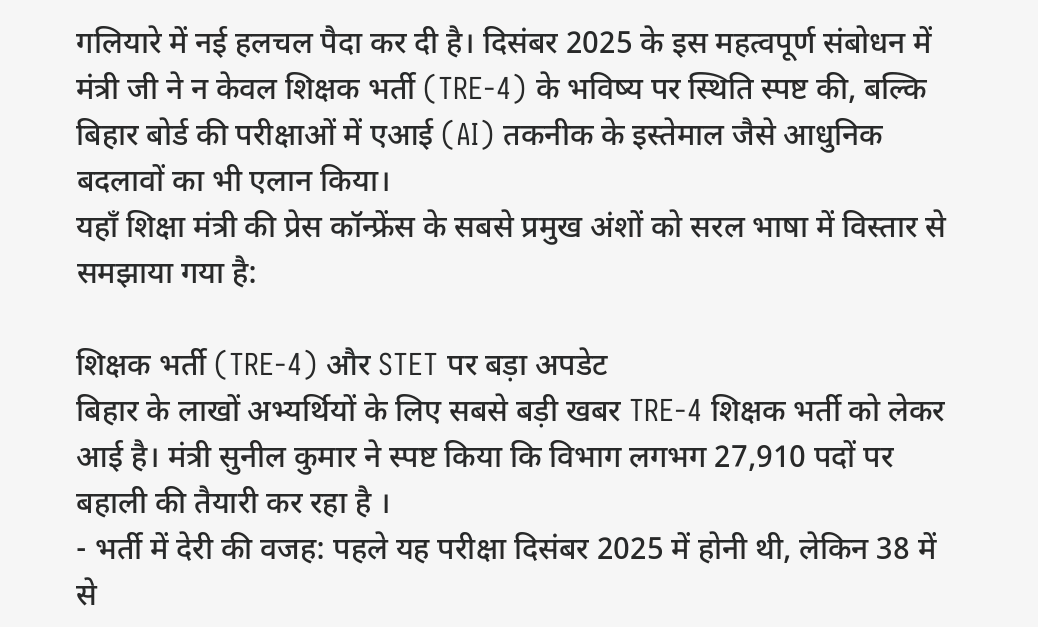गलियारे में नई हलचल पैदा कर दी है। दिसंबर 2025 के इस महत्वपूर्ण संबोधन में मंत्री जी ने न केवल शिक्षक भर्ती (TRE-4) के भविष्य पर स्थिति स्पष्ट की, बल्कि बिहार बोर्ड की परीक्षाओं में एआई (AI) तकनीक के इस्तेमाल जैसे आधुनिक बदलावों का भी एलान किया।
यहाँ शिक्षा मंत्री की प्रेस कॉन्फ्रेंस के सबसे प्रमुख अंशों को सरल भाषा में विस्तार से समझाया गया है:

शिक्षक भर्ती (TRE-4) और STET पर बड़ा अपडेट
बिहार के लाखों अभ्यर्थियों के लिए सबसे बड़ी खबर TRE-4 शिक्षक भर्ती को लेकर आई है। मंत्री सुनील कुमार ने स्पष्ट किया कि विभाग लगभग 27,910 पदों पर बहाली की तैयारी कर रहा है ।
- भर्ती में देरी की वजह: पहले यह परीक्षा दिसंबर 2025 में होनी थी, लेकिन 38 में से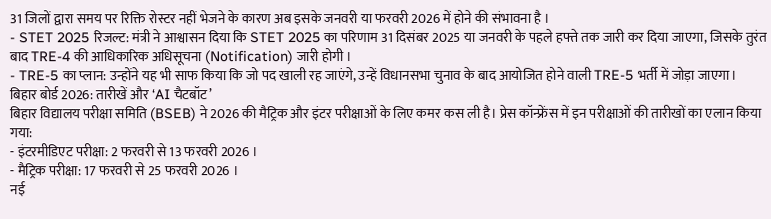31 जिलों द्वारा समय पर रिक्ति रोस्टर नहीं भेजने के कारण अब इसके जनवरी या फरवरी 2026 में होने की संभावना है ।
- STET 2025 रिजल्ट: मंत्री ने आश्वासन दिया कि STET 2025 का परिणाम 31 दिसंबर 2025 या जनवरी के पहले हफ्ते तक जारी कर दिया जाएगा, जिसके तुरंत बाद TRE-4 की आधिकारिक अधिसूचना (Notification) जारी होगी ।
- TRE-5 का प्लान: उन्होंने यह भी साफ किया कि जो पद खाली रह जाएंगे, उन्हें विधानसभा चुनाव के बाद आयोजित होने वाली TRE-5 भर्ती में जोड़ा जाएगा।
बिहार बोर्ड 2026: तारीखें और ‘AI चैटबॉट’
बिहार विद्यालय परीक्षा समिति (BSEB) ने 2026 की मैट्रिक और इंटर परीक्षाओं के लिए कमर कस ली है। प्रेस कॉन्फ्रेंस में इन परीक्षाओं की तारीखों का एलान किया गया:
- इंटरमीडिएट परीक्षा: 2 फरवरी से 13 फरवरी 2026 ।
- मैट्रिक परीक्षा: 17 फरवरी से 25 फरवरी 2026 ।
नई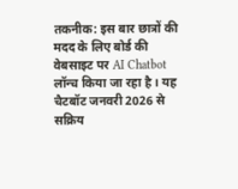तकनीक: इस बार छात्रों की मदद के लिए बोर्ड की वेबसाइट पर AI Chatbot लॉन्च किया जा रहा है । यह चैटबॉट जनवरी 2026 से सक्रिय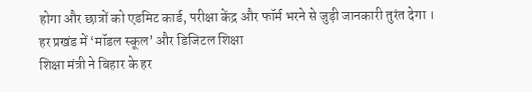होगा और छात्रों को एडमिट कार्ड, परीक्षा केंद्र और फॉर्म भरने से जुड़ी जानकारी तुरंत देगा ।
हर प्रखंड में ‘मॉडल स्कूल’ और डिजिटल शिक्षा
शिक्षा मंत्री ने बिहार के हर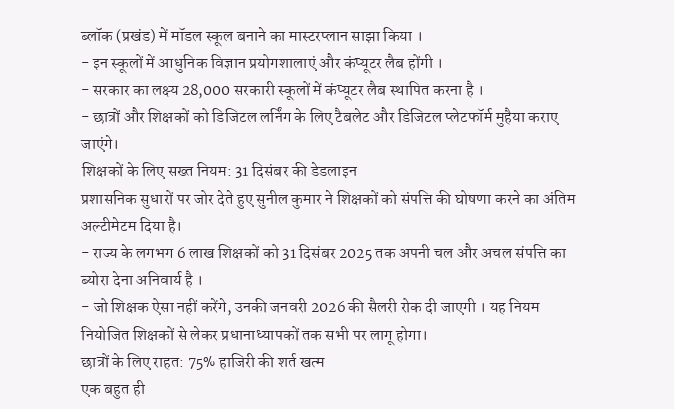ब्लॉक (प्रखंड) में मॉडल स्कूल बनाने का मास्टरप्लान साझा किया ।
- इन स्कूलों में आधुनिक विज्ञान प्रयोगशालाएं और कंप्यूटर लैब होंगी ।
- सरकार का लक्ष्य 28,000 सरकारी स्कूलों में कंप्यूटर लैब स्थापित करना है ।
- छात्रों और शिक्षकों को डिजिटल लर्निंग के लिए टैबलेट और डिजिटल प्लेटफॉर्म मुहैया कराए जाएंगे।
शिक्षकों के लिए सख्त नियम: 31 दिसंबर की डेडलाइन
प्रशासनिक सुधारों पर जोर देते हुए सुनील कुमार ने शिक्षकों को संपत्ति की घोषणा करने का अंतिम अल्टीमेटम दिया है।
- राज्य के लगभग 6 लाख शिक्षकों को 31 दिसंबर 2025 तक अपनी चल और अचल संपत्ति का ब्योरा देना अनिवार्य है ।
- जो शिक्षक ऐसा नहीं करेंगे, उनकी जनवरी 2026 की सैलरी रोक दी जाएगी । यह नियम नियोजित शिक्षकों से लेकर प्रधानाध्यापकों तक सभी पर लागू होगा।
छात्रों के लिए राहत: 75% हाजिरी की शर्त खत्म
एक बहुत ही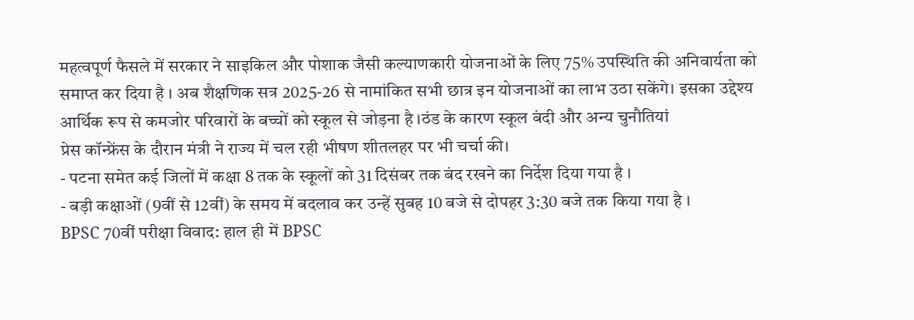महत्वपूर्ण फैसले में सरकार ने साइकिल और पोशाक जैसी कल्याणकारी योजनाओं के लिए 75% उपस्थिति की अनिवार्यता को समाप्त कर दिया है । अब शैक्षणिक सत्र 2025-26 से नामांकित सभी छात्र इन योजनाओं का लाभ उठा सकेंगे। इसका उद्देश्य आर्थिक रूप से कमजोर परिवारों के बच्चों को स्कूल से जोड़ना है ।ठंड के कारण स्कूल बंदी और अन्य चुनौतियां
प्रेस कॉन्फ्रेंस के दौरान मंत्री ने राज्य में चल रही भीषण शीतलहर पर भी चर्चा की।
- पटना समेत कई जिलों में कक्षा 8 तक के स्कूलों को 31 दिसंबर तक बंद रखने का निर्देश दिया गया है ।
- बड़ी कक्षाओं (9वीं से 12वीं) के समय में बदलाव कर उन्हें सुबह 10 बजे से दोपहर 3:30 बजे तक किया गया है ।
BPSC 70वीं परीक्षा विवाद: हाल ही में BPSC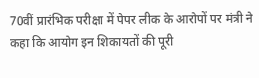70वीं प्रारंभिक परीक्षा में पेपर लीक के आरोपों पर मंत्री ने कहा कि आयोग इन शिकायतों की पूरी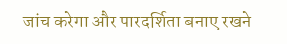जांच करेगा और पारदर्शिता बनाए रखने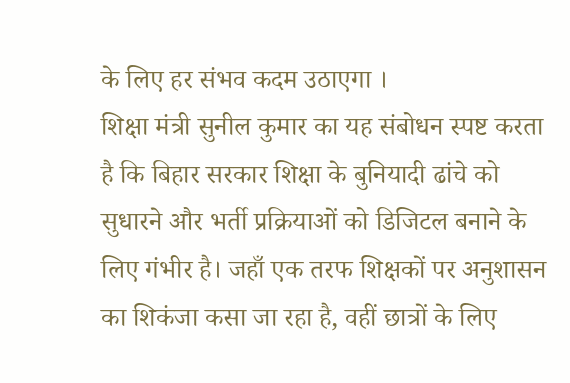के लिए हर संभव कदम उठाएगा ।
शिक्षा मंत्री सुनील कुमार का यह संबोधन स्पष्ट करता है कि बिहार सरकार शिक्षा के बुनियादी ढांचे को सुधारने और भर्ती प्रक्रियाओं को डिजिटल बनाने के लिए गंभीर है। जहाँ एक तरफ शिक्षकों पर अनुशासन का शिकंजा कसा जा रहा है, वहीं छात्रों के लिए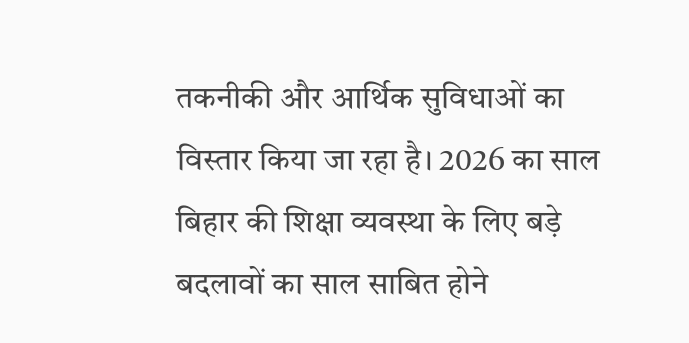तकनीकी और आर्थिक सुविधाओं का विस्तार किया जा रहा है। 2026 का साल बिहार की शिक्षा व्यवस्था के लिए बड़े बदलावों का साल साबित होने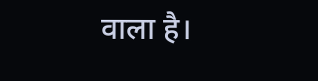वाला है।